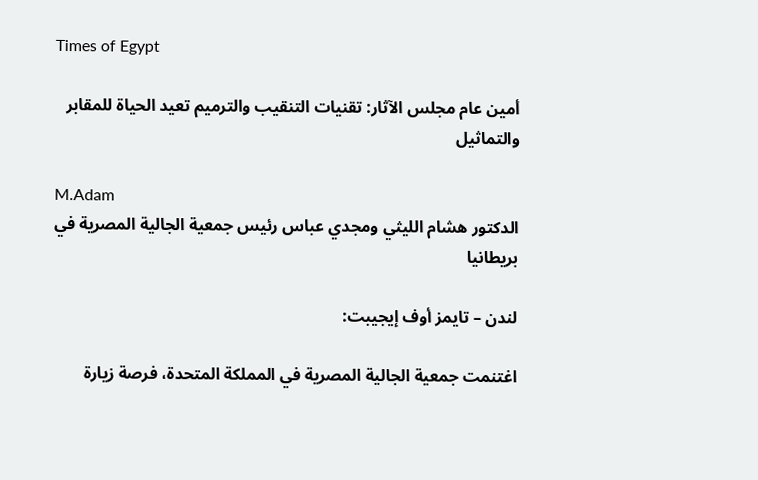Times of Egypt

أمين عام مجلس الآثار: تقنيات التنقيب والترميم تعيد الحياة للمقابر والتماثيل

M.Adam
الدكتور هشام الليثي ومجدي عباس رئيس جمعية الجالية المصرية في بريطانيا

لندن – تايمز أوف إيجيبت:

اغتنمت جمعية الجالية المصرية في المملكة المتحدة، فرصة زيارة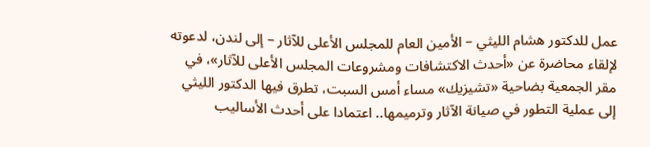عمل للدكتور هشام الليثي – الأمين العام للمجلس الأعلى للآثار – إلى لندن، لدعوته لإلقاء محاضرة عن «أحدث الاكتشافات ومشروعات المجلس الأعلى للآثار»، في مقر الجمعية بضاحية «تشيزيك» مساء أمس السبت، تطرق فيها الدكتور الليثي إلى عملية التطور في صيانة الآثار وترميمها.. اعتمادا على أحدث الأساليب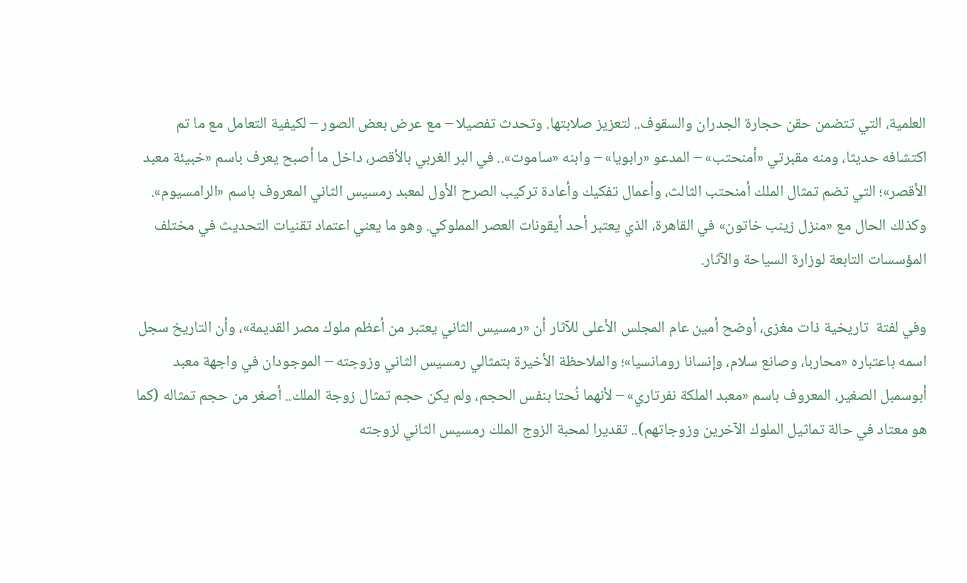العلمية، التي تتضمن حقن حجارة الجدران والسقوف.. لتعزيز صلابتها. وتحدث تفصيلا – مع عرض بعض الصور – لكيفية التعامل مع ما تم اكتشافه حديثا، ومنه مقبرتي «أمنحتب» – المدعو «رابويا» – وابنه «ساموت».. في البر الغربي بالأقصر، داخل ما أصبح يعرف باسم «خبيئة معبد الأقصر»؛ التي تضم تمثال الملك أمنحتب الثالث، وأعمال تفكيك وأعادة تركيب الصرح الأول لمعبد رمسيس الثاني المعروف باسم «الرامسيوم». وكذلك الحال مع «منزل زينب خاتون» في القاهرة، الذي يعتبر أحد أيقونات العصر المملوكي. وهو ما يعني اعتماد تقنيات التحديث في مختلف المؤسسات التابعة لوزارة السياحة والآثار.

وفي لفتة  تاريخية ذات مغزى، أوضح أمين عام المجلس الأعلى للآثار أن «رمسيس الثاني يعتبر من أعظم ملوك مصر القديمة»، وأن التاريخ سجل اسمه باعتباره «محاربا، وصانع سلام، وإنسانا رومانسيا»؛ والملاحظة الأخيرة بتمثالي رمسيس الثاني وزوجته – الموجودان في واجهة معبد أبوسمبل الصغير، المعروف باسم «معبد الملكة نفرتاري» – لأنهما نُحتا بنفس الحجم، ولم يكن حجم تمثال زوجة الملك.. أصغر من حجم تمثاله (كما هو معتاد في حالة تماثيل الملوك الآخرين وزوجاتهم).. تقديرا لمحبة الزوج الملك رمسيس الثاني لزوجته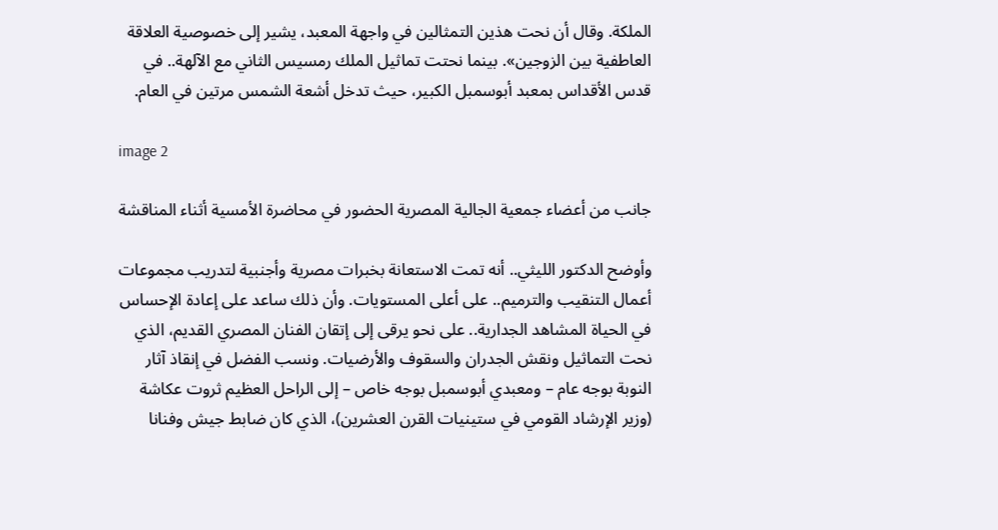الملكة. وقال أن نحت هذين التمثالين في واجهة المعبد، يشير إلى خصوصية العلاقة العاطفية بين الزوجين». بينما نحتت تماثيل الملك رمسيس الثاني مع الآلهة.. في قدس الأقداس بمعبد أبوسمبل الكبير، حيث تدخل أشعة الشمس مرتين في العام.

image 2

جانب من أعضاء جمعية الجالية المصرية الحضور في محاضرة الأمسية أثناء المناقشة

وأوضح الدكتور الليثي.. أنه تمت الاستعانة بخبرات مصرية وأجنبية لتدريب مجموعات أعمال التنقيب والترميم.. على أعلى المستويات. وأن ذلك ساعد على إعادة الإحساس في الحياة المشاهد الجدارية.. على نحو يرقى إلى إتقان الفنان المصري القديم، الذي نحت التماثيل ونقش الجدران والسقوف والأرضيات. ونسب الفضل في إنقاذ آثار النوبة بوجه عام – ومعبدي أبوسمبل بوجه خاص – إلى الراحل العظيم ثروت عكاشة (وزير الإرشاد القومي في ستينيات القرن العشرين)، الذي كان ضابط جيش وفنانا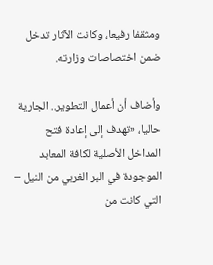ومثقفا رفيعا، وكانت الآثار تدخل ضمن اختصاصات وزارته.

وأضاف أن أعمال التطوير.. الجارية حاليا، «تهدف إلى إعادة فتح المداخل الأصلية لكافة المعابد الموجودة في البر الغربي من النيل – التي كانت من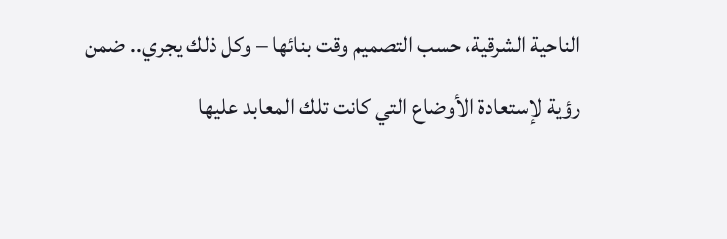الناحية الشرقية، حسب التصميم وقت بنائها – وكل ذلك يجري.. ضمن رؤية لإستعادة الأوضاع التي كانت تلك المعابد عليها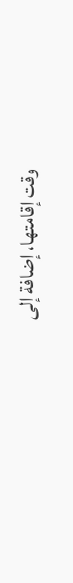وقت إقامتها، إضافة إلى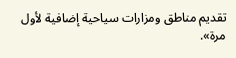تقديم مناطق ومزارات سياحية إضافية لأول مرة».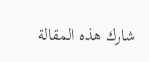شارك هذه المقالة